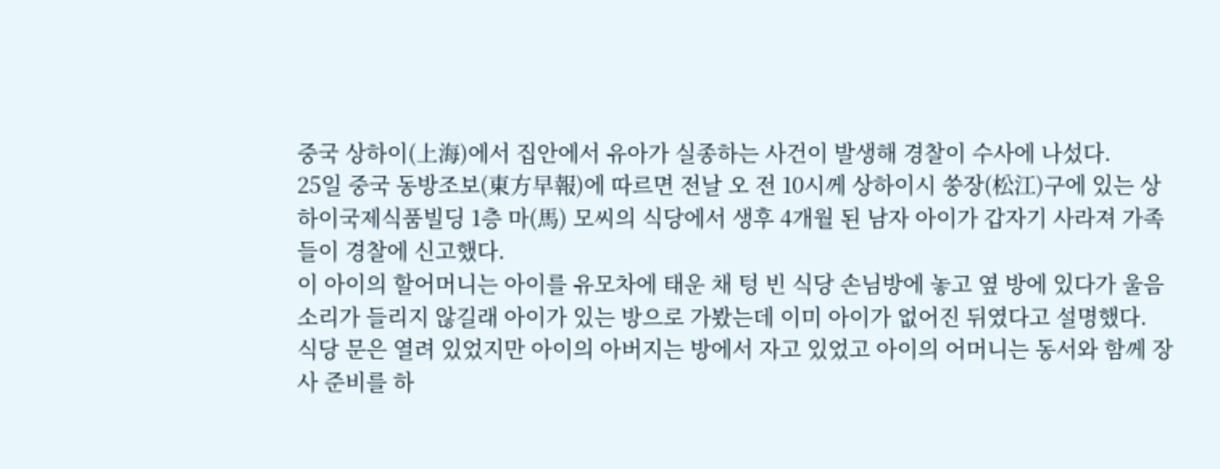중국 상하이(上海)에서 집안에서 유아가 실종하는 사건이 발생해 경찰이 수사에 나섰다.
25일 중국 동방조보(東方早報)에 따르면 전날 오 전 10시께 상하이시 쑹장(松江)구에 있는 상하이국제식품빌딩 1층 마(馬) 모씨의 식당에서 생후 4개월 된 남자 아이가 갑자기 사라져 가족들이 경찰에 신고했다.
이 아이의 할어머니는 아이를 유모차에 태운 채 텅 빈 식당 손님방에 놓고 옆 방에 있다가 울음 소리가 들리지 않길래 아이가 있는 방으로 가봤는데 이미 아이가 없어진 뒤였다고 설명했다.
식당 문은 열려 있었지만 아이의 아버지는 방에서 자고 있었고 아이의 어머니는 동서와 함께 장사 준비를 하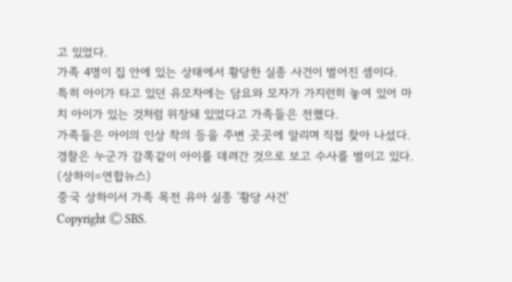고 있었다.
가족 4명이 집 안에 있는 상태에서 황당한 실종 사건이 벌어진 셈이다.
특히 아이가 타고 있던 유모차에는 담요와 모자가 가지런히 놓여 있어 마치 아이가 있는 것처럼 위장돼 있었다고 가족들은 전했다.
가족들은 아이의 인상 착의 등을 주변 곳곳에 알리며 직접 찾아 나섰다.
경찰은 누군가 감쪽같이 아이를 데려간 것으로 보고 수사를 벌이고 있다.
(상하이=연합뉴스)
중국 상하이서 가족 목전 유아 실종 '황당 사건'
Copyright Ⓒ SBS.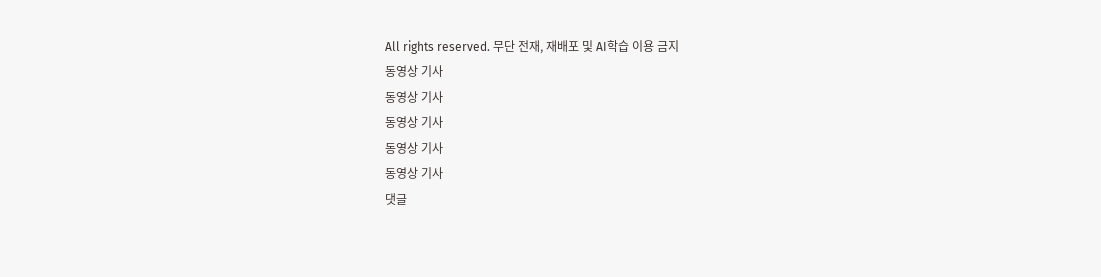All rights reserved. 무단 전재, 재배포 및 AI학습 이용 금지
동영상 기사
동영상 기사
동영상 기사
동영상 기사
동영상 기사
댓글